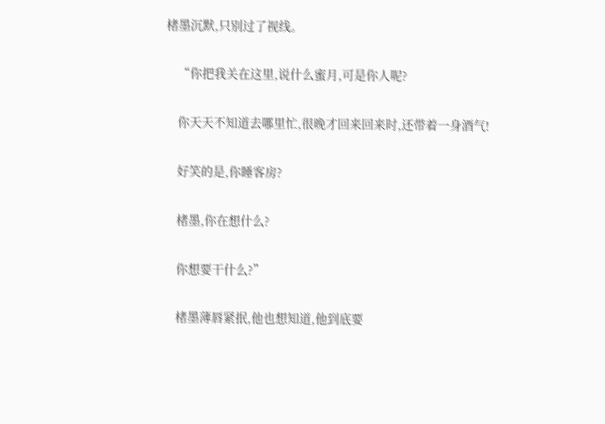楮墨沉默,只别过了视线。

    “你把我关在这里,说什么蜜月,可是你人呢?

    你天天不知道去哪里忙,很晚才回来回来时,还带着一身酒气!

    好笑的是,你睡客房?

    楮墨,你在想什么?

    你想要干什么?”

    楮墨薄唇紧抿,他也想知道,他到底要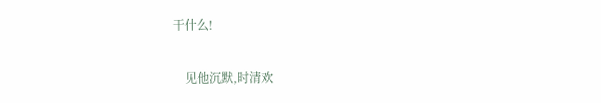干什么!

    见他沉默,时清欢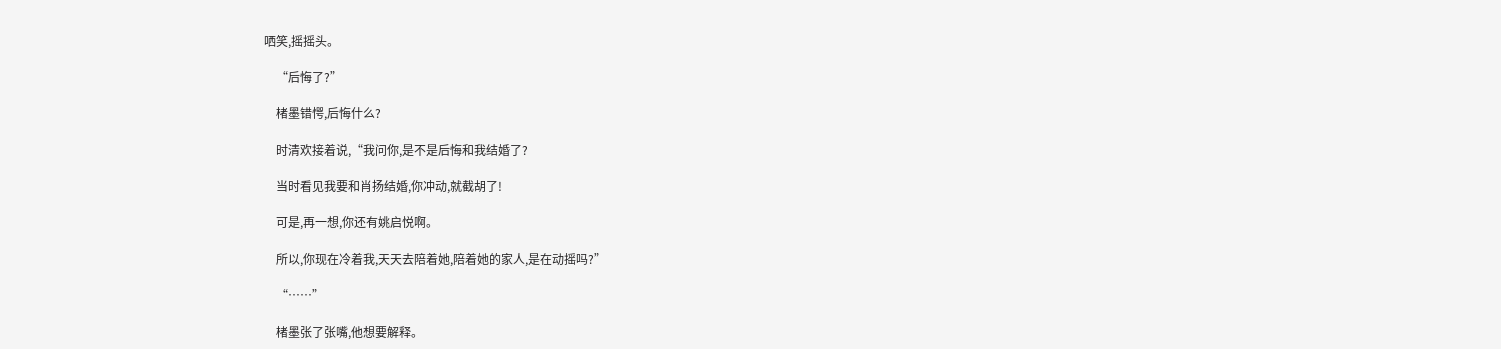哂笑,摇摇头。

    “后悔了?”

    楮墨错愕,后悔什么?

    时清欢接着说,“我问你,是不是后悔和我结婚了?

    当时看见我要和肖扬结婚,你冲动,就截胡了!

    可是,再一想,你还有姚启悦啊。

    所以,你现在冷着我,天天去陪着她,陪着她的家人,是在动摇吗?”

    “……”

    楮墨张了张嘴,他想要解释。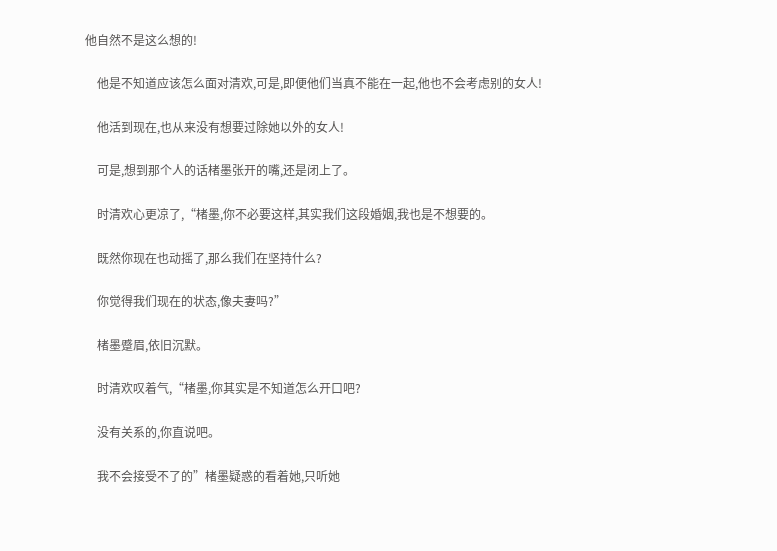他自然不是这么想的!

    他是不知道应该怎么面对清欢,可是,即便他们当真不能在一起,他也不会考虑别的女人!

    他活到现在,也从来没有想要过除她以外的女人!

    可是,想到那个人的话楮墨张开的嘴,还是闭上了。

    时清欢心更凉了,“楮墨,你不必要这样,其实我们这段婚姻,我也是不想要的。

    既然你现在也动摇了,那么我们在坚持什么?

    你觉得我们现在的状态,像夫妻吗?”

    楮墨蹙眉,依旧沉默。

    时清欢叹着气,“楮墨,你其实是不知道怎么开口吧?

    没有关系的,你直说吧。

    我不会接受不了的”楮墨疑惑的看着她,只听她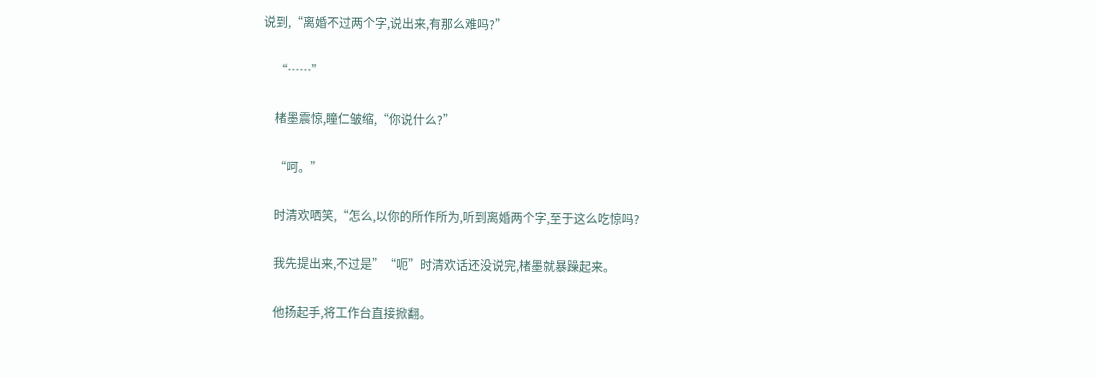说到,“离婚不过两个字,说出来,有那么难吗?”

    “……”

    楮墨震惊,瞳仁皱缩,“你说什么?”

    “呵。”

    时清欢哂笑,“怎么,以你的所作所为,听到离婚两个字,至于这么吃惊吗?

    我先提出来,不过是”“呃”时清欢话还没说完,楮墨就暴躁起来。

    他扬起手,将工作台直接掀翻。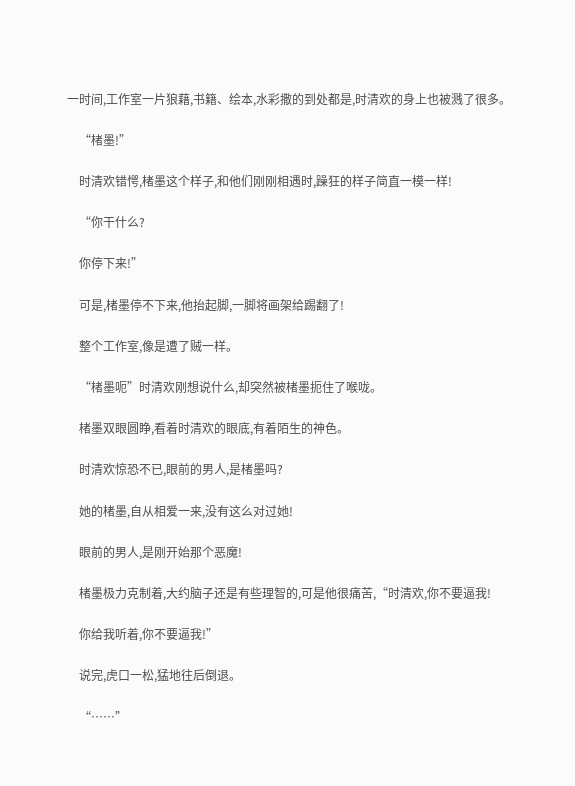一时间,工作室一片狼藉,书籍、绘本,水彩撒的到处都是,时清欢的身上也被溅了很多。

    “楮墨!”

    时清欢错愕,楮墨这个样子,和他们刚刚相遇时,躁狂的样子简直一模一样!

    “你干什么?

    你停下来!”

    可是,楮墨停不下来,他抬起脚,一脚将画架给踢翻了!

    整个工作室,像是遭了贼一样。

    “楮墨呃”时清欢刚想说什么,却突然被楮墨扼住了喉咙。

    楮墨双眼圆睁,看着时清欢的眼底,有着陌生的神色。

    时清欢惊恐不已,眼前的男人,是楮墨吗?

    她的楮墨,自从相爱一来,没有这么对过她!

    眼前的男人,是刚开始那个恶魔!

    楮墨极力克制着,大约脑子还是有些理智的,可是他很痛苦,“时清欢,你不要逼我!

    你给我听着,你不要逼我!”

    说完,虎口一松,猛地往后倒退。

    “……”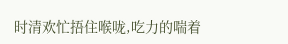时清欢忙捂住喉咙,吃力的喘着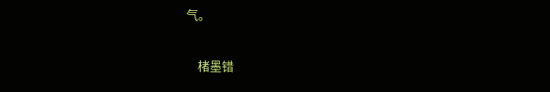气。

    楮墨错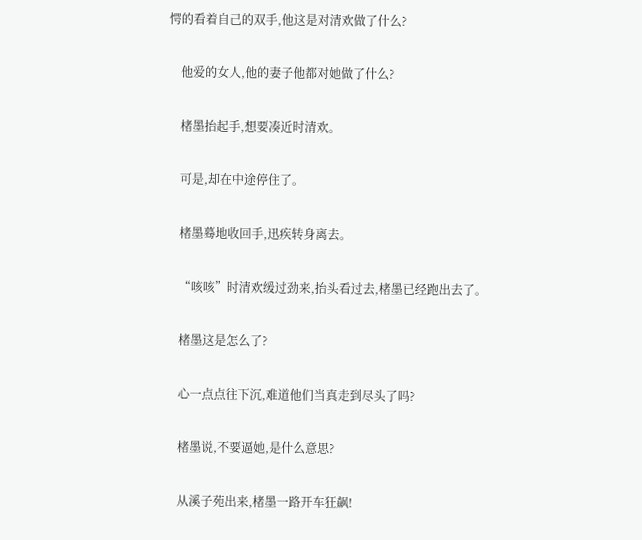愕的看着自己的双手,他这是对清欢做了什么?

    他爱的女人,他的妻子他都对她做了什么?

    楮墨抬起手,想要凑近时清欢。

    可是,却在中途停住了。

    楮墨蓦地收回手,迅疾转身离去。

    “咳咳”时清欢缓过劲来,抬头看过去,楮墨已经跑出去了。

    楮墨这是怎么了?

    心一点点往下沉,难道他们当真走到尽头了吗?

    楮墨说,不要逼她,是什么意思?

    从溪子苑出来,楮墨一路开车狂飙!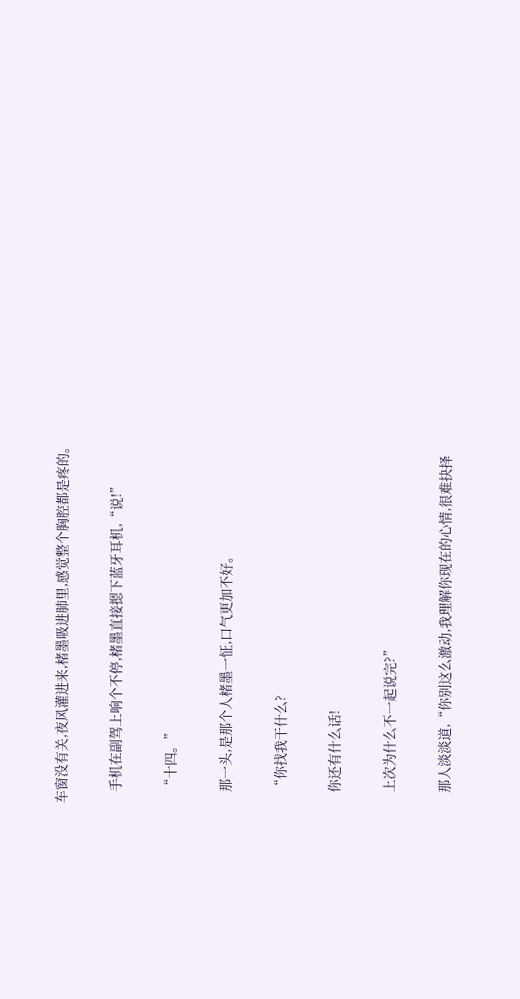车窗没有关,夜风灌进来,楮墨吸进肺里,感觉整个胸腔都是疼的。

    手机在副驾上响个不停,楮墨直接摁下蓝牙耳机,“说!”

    “十四。”

    那一头,是那个人楮墨一怔,口气更加不好。

    “你找我干什么?

    你还有什么话!

    上次为什么不一起说完?”

    那人淡淡道,“你别这么激动,我理解你现在的心情,很难抉择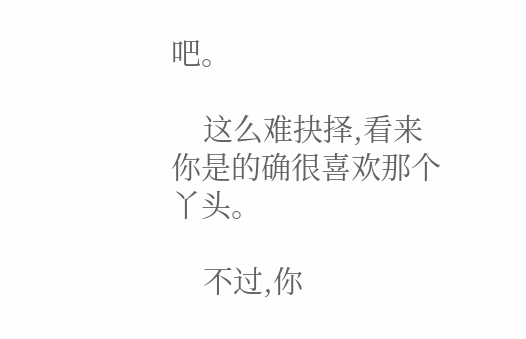吧。

    这么难抉择,看来你是的确很喜欢那个丫头。

    不过,你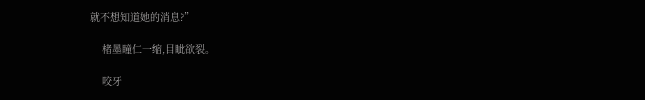就不想知道她的消息?”

    楮墨瞳仁一缩,目眦欲裂。

    咬牙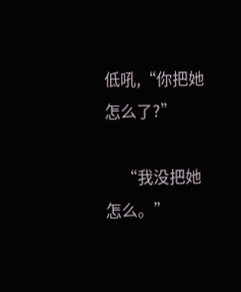低吼,“你把她怎么了?”

    “我没把她怎么。”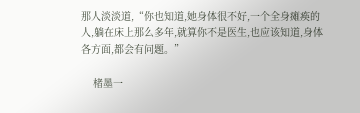那人淡淡道,“你也知道,她身体很不好,一个全身瘫痪的人,躺在床上那么多年,就算你不是医生,也应该知道,身体各方面,都会有问题。”

    楮墨一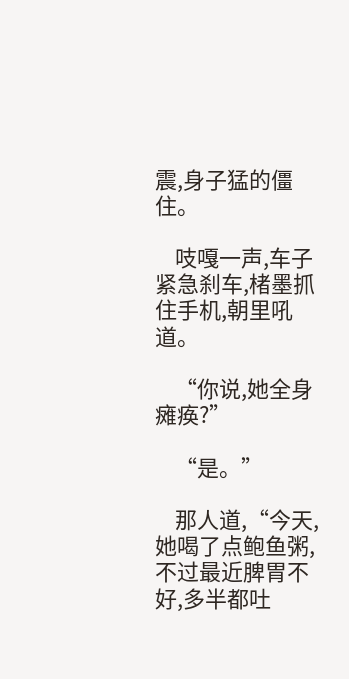震,身子猛的僵住。

    吱嘎一声,车子紧急刹车,楮墨抓住手机,朝里吼道。

    “你说,她全身瘫痪?”

    “是。”

    那人道,“今天,她喝了点鲍鱼粥,不过最近脾胃不好,多半都吐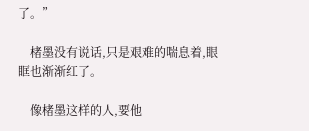了。”

    楮墨没有说话,只是艰难的喘息着,眼眶也渐渐红了。

    像楮墨这样的人,要他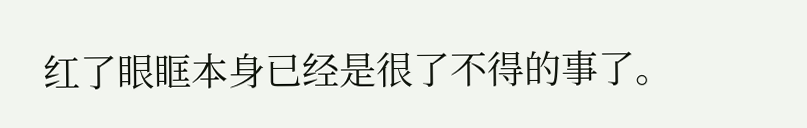红了眼眶本身已经是很了不得的事了。